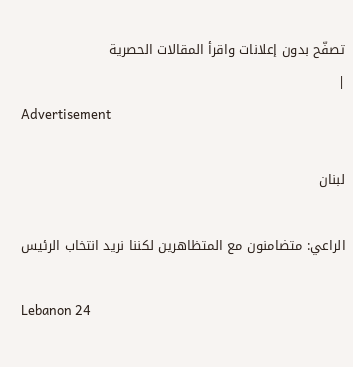تصفّح بدون إعلانات واقرأ المقالات الحصرية
|
Advertisement

لبنان

الراعي: متضامنون مع المتظاهرين لكننا نريد انتخاب الرئيس

Lebanon 24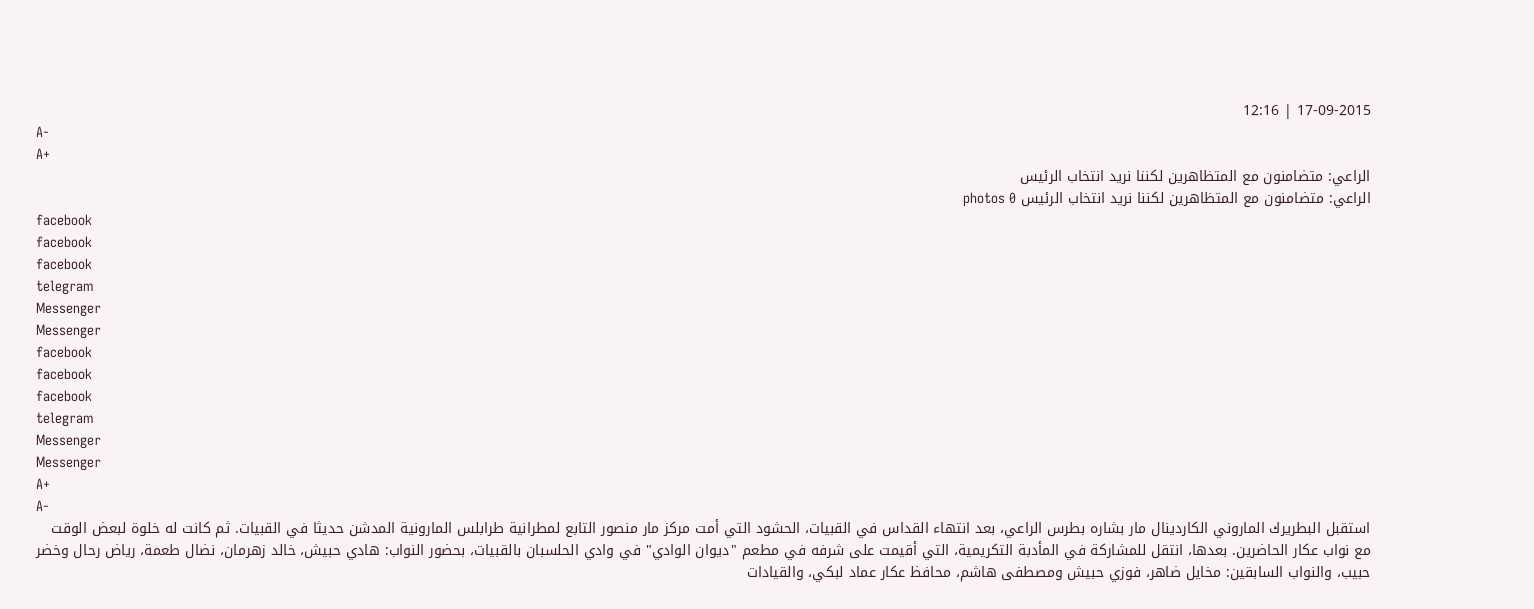17-09-2015 | 12:16
A-
A+
الراعي: متضامنون مع المتظاهرين لكننا نريد انتخاب الرئيس
الراعي: متضامنون مع المتظاهرين لكننا نريد انتخاب الرئيس photos 0
facebook
facebook
facebook
telegram
Messenger
Messenger
facebook
facebook
facebook
telegram
Messenger
Messenger
A+
A-
استقبل البطريرك الماروني الكاردينال مار بشاره بطرس الراعي، بعد انتهاء القداس في القبيات، الحشود التي أمت مركز مار منصور التابع لمطرانية طرابلس المارونية المدشن حديثا في القبيات. ثم كانت له خلوة لبعض الوقت مع نواب عكار الحاضرين. بعدها، انتقل للمشاركة في المأدبة التكريمية، التي أقيمت على شرفه في مطعم "ديوان الوادي" في وادي الحلسبان بالقبيات، بحضور النواب: هادي حبيش، خالد زهرمان، نضال طعمة، رياض رحال وخضر حبيب، والنواب السابقين: مخايل ضاهر، فوزي حبيش ومصطفى هاشم، محافظ عكار عماد لبكي، والقيادات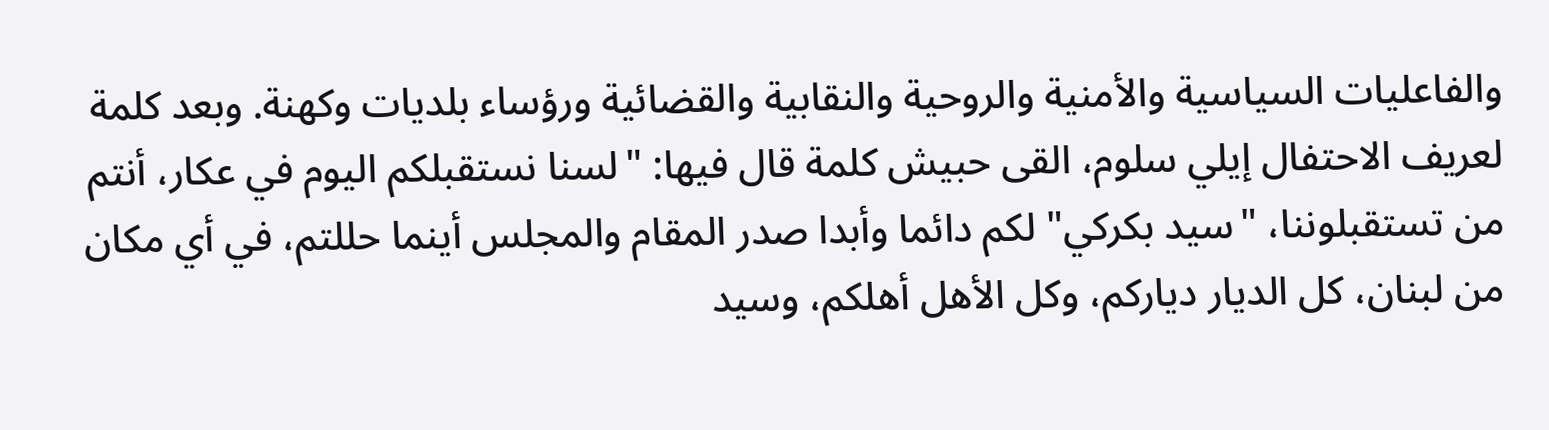والفاعليات السياسية والأمنية والروحية والنقابية والقضائية ورؤساء بلديات وكهنة. وبعد كلمة لعريف الاحتفال إيلي سلوم، القى حبيش كلمة قال فيها: "لسنا نستقبلكم اليوم في عكار، أنتم من تستقبلوننا، "سيد بكركي" لكم دائما وأبدا صدر المقام والمجلس أينما حللتم، في أي مكان من لبنان، كل الديار دياركم، وكل الأهل أهلكم، وسيد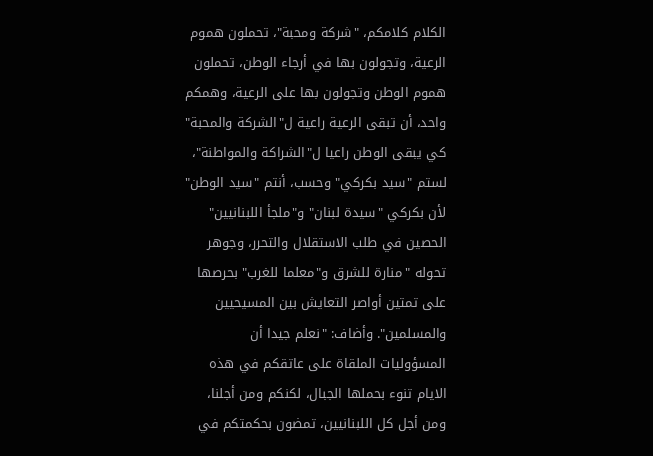الكلام كلامكم، "شركة ومحبة"، تحملون هموم الرعية، وتجولون بها في أرجاء الوطن، تحملون هموم الوطن وتجولون بها على الرعية، وهمكم واحد، أن تبقى الرعية راعية ل"الشركة والمحبة" كي يبقى الوطن راعيا ل"الشراكة والمواطنة"، لستم "سيد بكركي" وحسب، أنتم "سيد الوطن" لأن بكركي "سيدة لبنان" و"ملجأ اللبنانيين" الحصين في طلب الاستقلال والتحرر، وجوهر تحوله "منارة للشرق و"معلما للغرب" بحرصها على تمتين أواصر التعايش بين المسيحيين والمسلمين". وأضاف: "نعلم جيدا أن المسؤوليات الملقاة على عاتقكم في هذه الايام تنوء بحملها الجبال، لكنكم ومن أجلنا، ومن أجل كل اللبنانيين، تمضون بحكمتكم في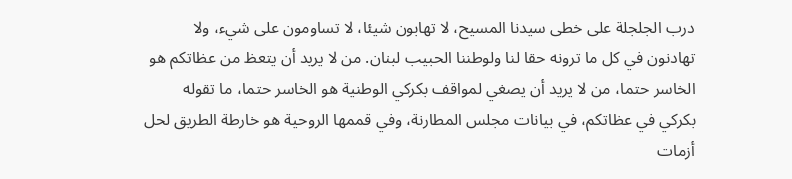درب الجلجلة على خطى سيدنا المسيح، لا تهابون شيئا، لا تساومون على شيء، ولا تهادنون في كل ما ترونه حقا لنا ولوطننا الحبيب لبنان. من لا يريد أن يتعظ من عظاتكم هو الخاسر حتما، من لا يريد أن يصغي لمواقف بكركي الوطنية هو الخاسر حتما، ما تقوله بكركي في عظاتكم، في بيانات مجلس المطارنة، وفي قممها الروحية هو خارطة الطريق لحل أزمات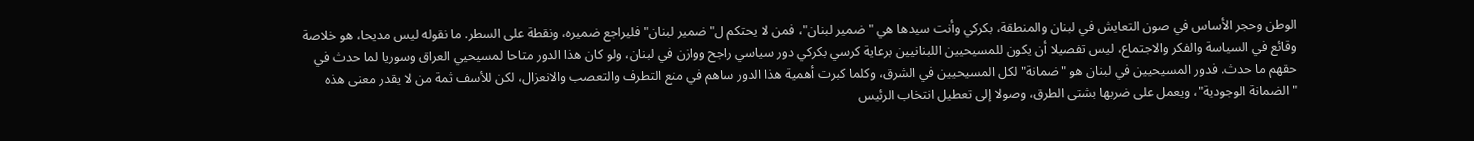الوطن وحجر الأساس في صون التعايش في لبنان والمنطقة، بكركي وأنت سيدها هي "ضمير لبنان"، فمن لا يحتكم ل"ضمير لبنان" فليراجع ضميره، ونقطة على السطر. ما نقوله ليس مديحا، هو خلاصة وقائع في السياسة والفكر والاجتماع، ليس تفصيلا أن يكون للمسيحيين اللبنانيين برعاية كرسي بكركي دور سياسي راجح ووازن في لبنان، ولو كان هذا الدور متاحا لمسيحيي العراق وسوريا لما حدث في حقهم ما حدث. فدور المسيحيين في لبنان هو "ضمانة" لكل المسيحيين في الشرق، وكلما كبرت أهمية هذا الدور ساهم في منع التطرف والتعصب والانعزال، لكن للأسف ثمة من لا يقدر معنى هذه "الضمانة الوجودية"، ويعمل على ضربها بشتى الطرق، وصولا إلى تعطيل انتخاب الرئيس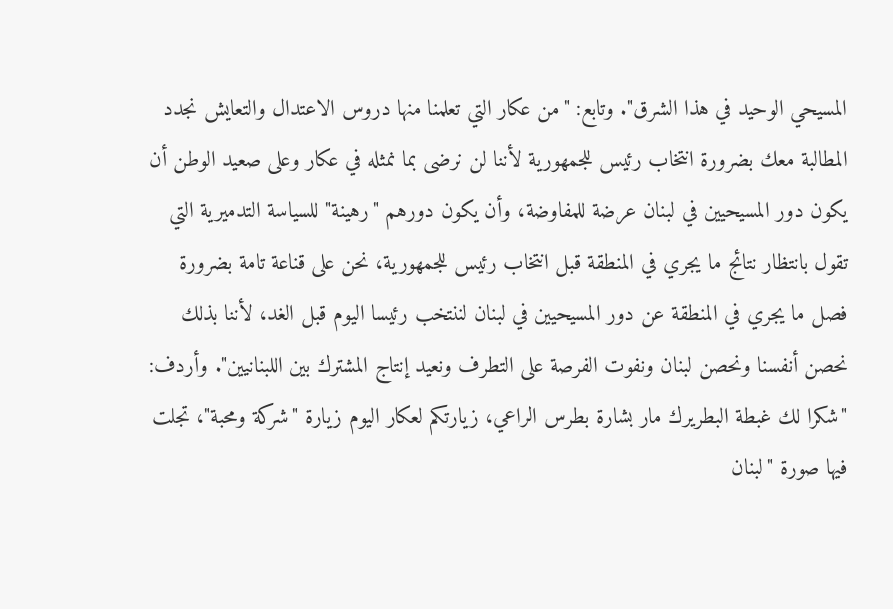المسيحي الوحيد في هذا الشرق". وتابع: "من عكار التي تعلمنا منها دروس الاعتدال والتعايش نجدد المطالبة معك بضرورة انتخاب رئيس للجمهورية لأننا لن نرضى بما نمثله في عكار وعلى صعيد الوطن أن يكون دور المسيحيين في لبنان عرضة للمفاوضة، وأن يكون دورهم "رهينة" للسياسة التدميرية التي تقول بانتظار نتائج ما يجري في المنطقة قبل انتخاب رئيس للجمهورية، نحن على قناعة تامة بضرورة فصل ما يجري في المنطقة عن دور المسيحيين في لبنان لننتخب رئيسا اليوم قبل الغد، لأننا بذلك نحصن أنفسنا ونحصن لبنان ونفوت الفرصة على التطرف ونعيد إنتاج المشترك بين اللبنانيين". وأردف: "شكرا لك غبطة البطريرك مار بشارة بطرس الراعي، زيارتكم لعكار اليوم زيارة "شركة ومحبة"، تجلت فيها صورة "لبنان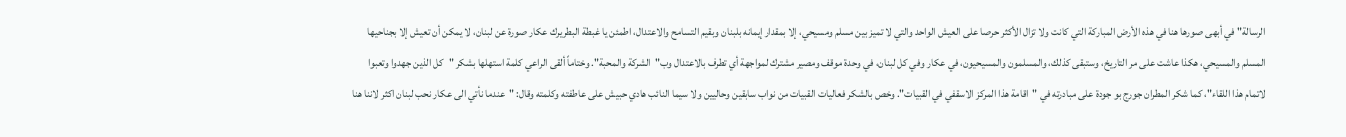الرسالة" في أبهى صورها هنا في هذه الأرض المباركة التي كانت ولا تزال الأكثر حرصا على العيش الواحد والتي لا تميز بين مسلم ومسيحي، إلا بمقدار إيمانه بلبنان وبقيم التسامح والاعتدال، اطمئن يا غبطة البطريرك عكار صورة عن لبنان، لا يمكن أن تعيش إلا بجناحيها المسلم والمسيحي، هكذا عاشت على مر التاريخ، وستبقى كذلك، والمسلمون والمسيحيون، في عكار وفي كل لبنان، في وحدة موقف ومصير مشترك لمواجهة أي تطرف بالاعتدال وب"الشركة والمحبة". وختاماً ألقى الراعي كلمة استهلها بشكر "كل الذين جهدوا وتعبوا لاتمام هذا اللقاء"، كما شكر المطران جورج بو جودة على مبادرته في "اقامة هذا المركز الاسقفي في القبيات". وخص بالشكر فعاليات القبيات من نواب سابقين وحاليين ولا سيما النائب هادي حبيش على عاطفته وكلمته وقال: "عندما نأتي الى عكار نحب لبنان اكثر لاننا هنا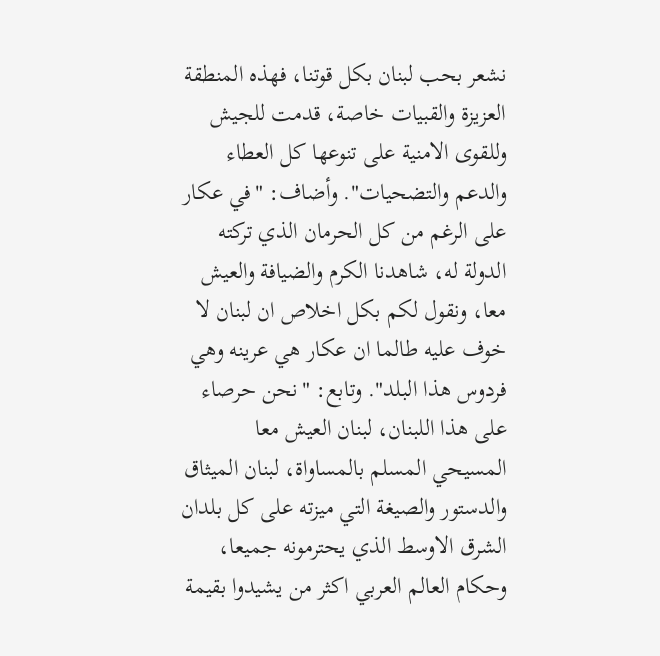نشعر بحب لبنان بكل قوتنا، فهذه المنطقة العزيزة والقبيات خاصة، قدمت للجيش وللقوى الامنية على تنوعها كل العطاء والدعم والتضحيات". وأضاف: "في عكار على الرغم من كل الحرمان الذي تركته الدولة له، شاهدنا الكرم والضيافة والعيش معا، ونقول لكم بكل اخلاص ان لبنان لا خوف عليه طالما ان عكار هي عرينه وهي فردوس هذا البلد". وتابع: "نحن حرصاء على هذا اللبنان، لبنان العيش معا المسيحي المسلم بالمساواة، لبنان الميثاق والدستور والصيغة التي ميزته على كل بلدان الشرق الاوسط الذي يحترمونه جميعا، وحكام العالم العربي اكثر من يشيدوا بقيمة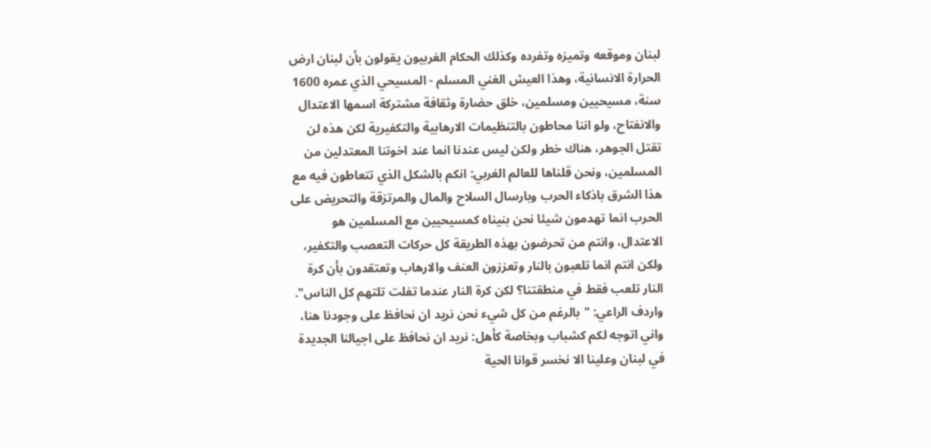لبنان وموقعه وتميزه وتفرده وكذلك الحكام الغربيون يقولون بأن لبنان ارض الحرارة الانسانية، وهذا العيش الغني المسلم - المسيحي الذي عمره 1600 سنة، مسيحيين ومسلمين، خلق حضارة وثقافة مشتركة اسمها الاعتدال والانفتاح، ولو اننا محاطون بالتنظيمات الارهابية والتكفيرية لكن هذه لن تقتل الجوهر، هناك خطر ولكن ليس عندنا انما عند اخوتنا المعتدلين من المسلمين، ونحن قلناها للعالم الغربي: انكم بالشكل الذي تتعاطون فيه مع هذا الشرق باذكاء الحرب وبارسال السلاح والمال والمرتزقة والتحريض على الحرب انما تهدمون شيئا نحن بنيناه كمسيحيين مع المسلمين هو الاعتدال، وانتم من تحرضون بهذه الطريقة كل حركات التعصب والتكفير، ولكن انتم انما تلعبون بالنار وتعززون العنف والارهاب وتعتقدون بأن كرة النار تلعب فقط في منطقتنا؟ لكن كرة النار عندما تفلت تلتهم كل الناس". واردف الراعي: "بالرغم من كل شيء نحن نريد ان نحافظ على وجودنا هنا، واني اتوجه لكم كشباب وبخاصة كأهل: نريد ان نحافظ على اجيالنا الجديدة في لبنان وعلينا الا نخسر قوانا الحية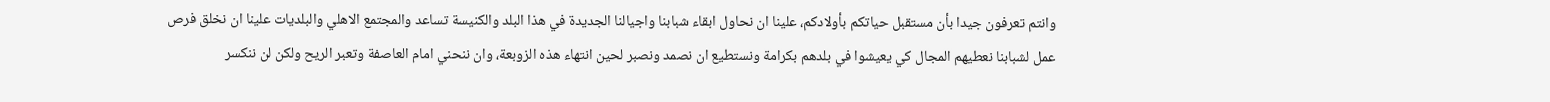وانتم تعرفون جيدا بأن مستقبل حياتكم بأولادكم، علينا ان نحاول ابقاء شبابنا واجيالنا الجديدة في هذا البلد والكنيسة تساعد والمجتمع الاهلي والبلديات علينا ان نخلق فرص عمل لشبابنا نعطيهم المجال كي يعيشوا في بلدهم بكرامة ونستطيع ان نصمد ونصبر لحين انتهاء هذه الزوبعة، وان ننحني امام العاصفة وتعبر الريح ولكن لن ننكسر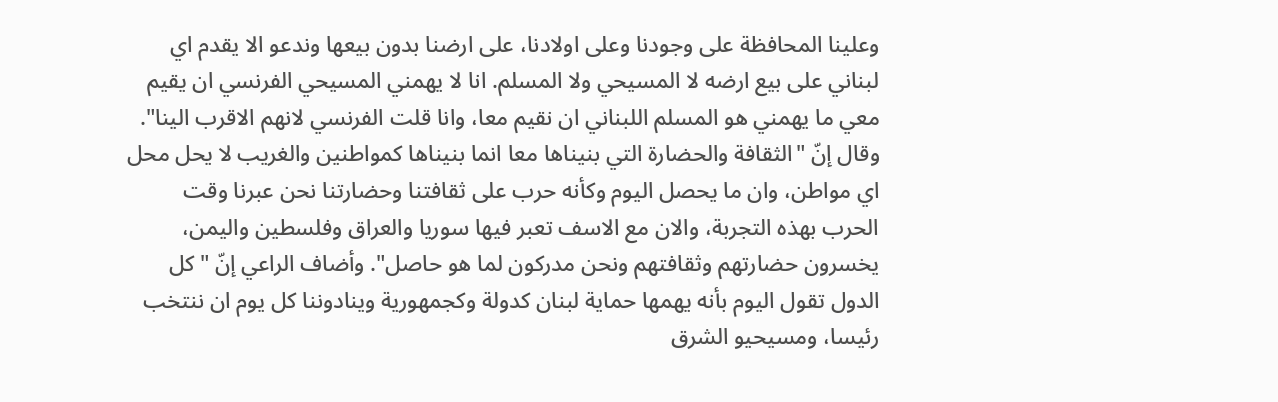وعلينا المحافظة على وجودنا وعلى اولادنا، على ارضنا بدون بيعها وندعو الا يقدم اي لبناني على بيع ارضه لا المسيحي ولا المسلم. انا لا يهمني المسيحي الفرنسي ان يقيم معي ما يهمني هو المسلم اللبناني ان نقيم معا، وانا قلت الفرنسي لانهم الاقرب الينا". وقال إنّ "الثقافة والحضارة التي بنيناها معا انما بنيناها كمواطنين والغريب لا يحل محل اي مواطن، وان ما يحصل اليوم وكأنه حرب على ثقافتنا وحضارتنا نحن عبرنا وقت الحرب بهذه التجربة، والان مع الاسف تعبر فيها سوريا والعراق وفلسطين واليمن، يخسرون حضارتهم وثقافتهم ونحن مدركون لما هو حاصل". وأضاف الراعي إنّ "كل الدول تقول اليوم بأنه يهمها حماية لبنان كدولة وكجمهورية وينادوننا كل يوم ان ننتخب رئيسا، ومسيحيو الشرق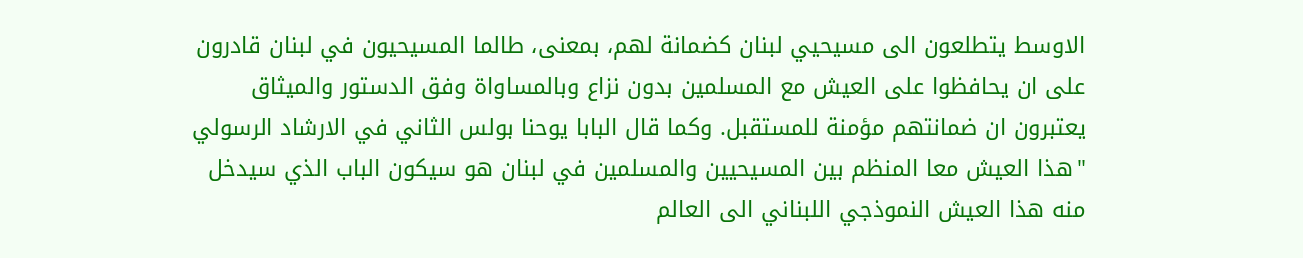الاوسط يتطلعون الى مسيحيي لبنان كضمانة لهم، بمعنى، طالما المسيحيون في لبنان قادرون على ان يحافظوا على العيش مع المسلمين بدون نزاع وبالمساواة وفق الدستور والميثاق يعتبرون ان ضمانتهم مؤمنة للمستقبل. وكما قال البابا يوحنا بولس الثاني في الارشاد الرسولي "هذا العيش معا المنظم بين المسيحيين والمسلمين في لبنان هو سيكون الباب الذي سيدخل منه هذا العيش النموذجي اللبناني الى العالم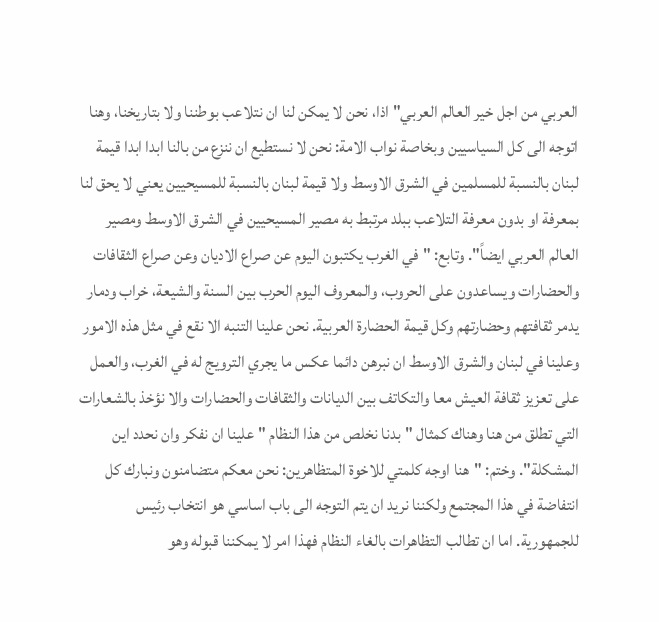العربي من اجل خير العالم العربي" اذا، نحن لا يمكن لنا ان نتلاعب بوطننا ولا بتاريخنا، وهنا اتوجه الى كل السياسيين وبخاصة نواب الامة: نحن لا نستطيع ان ننزع من بالنا ابدا ابدا قيمة لبنان بالنسبة للمسلمين في الشرق الاوسط ولا قيمة لبنان بالنسبة للمسيحيين يعني لا يحق لنا بمعرفة او بدون معرفة التلاعب ببلد مرتبط به مصير المسيحيين في الشرق الاوسط ومصير العالم العربي ايضاً". وتابع: "في الغرب يكتبون اليوم عن صراع الاديان وعن صراع الثقافات والحضارات ويساعدون على الحروب، والمعروف اليوم الحرب بين السنة والشيعة، خراب ودمار يدمر ثقافتهم وحضارتهم وكل قيمة الحضارة العربية. نحن علينا التنبه الا نقع في مثل هذه الامور وعلينا في لبنان والشرق الاوسط ان نبرهن دائما عكس ما يجري الترويج له في الغرب، والعمل على تعزيز ثقافة العيش معا والتكاتف بين الديانات والثقافات والحضارات والا نؤخذ بالشعارات التي تطلق من هنا وهناك كمثال "بدنا نخلص من هذا النظام " علينا ان نفكر وان نحدد اين المشكلة". وختم: "هنا اوجه كلمتي للاخوة المتظاهرين: نحن معكم متضامنون ونبارك كل انتفاضة في هذا المجتمع ولكننا نريد ان يتم التوجه الى باب اساسي هو انتخاب رئيس للجمهورية. اما ان تطالب التظاهرات بالغاء النظام فهذا امر لا يمكننا قبوله وهو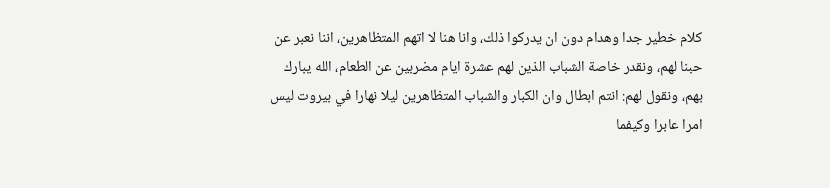كلام خطير جدا وهدام دون ان يدركوا ذلك، وانا هنا لا اتهم المتظاهرين، اننا نعبر عن حبنا لهم، ونقدر خاصة الشباب الذين لهم عشرة ايام مضربين عن الطعام، الله يبارك بهم، ونقول لهم: انتم ابطال وان الكبار والشباب المتظاهرين ليلا نهارا في بيروت ليس امرا عابرا وكيفما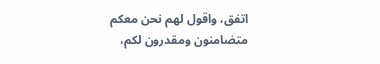اتفق، واقول لهم نحن معكم متضامنون ومقدرون لكم،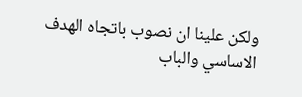ولكن علينا ان نصوب باتجاه الهدف الاساسي والباب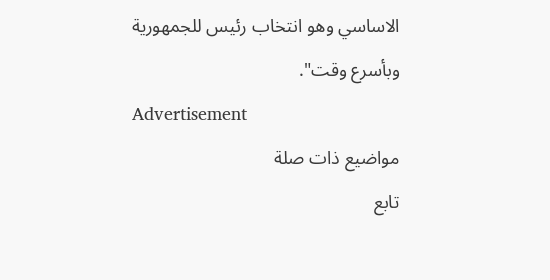الاساسي وهو انتخاب رئيس للجمهورية وبأسرع وقت".
Advertisement
مواضيع ذات صلة
تابع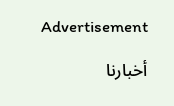Advertisement

أخبارنا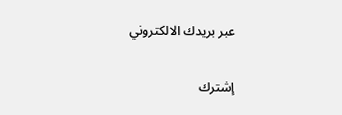عبر بريدك الالكتروني

إشترك